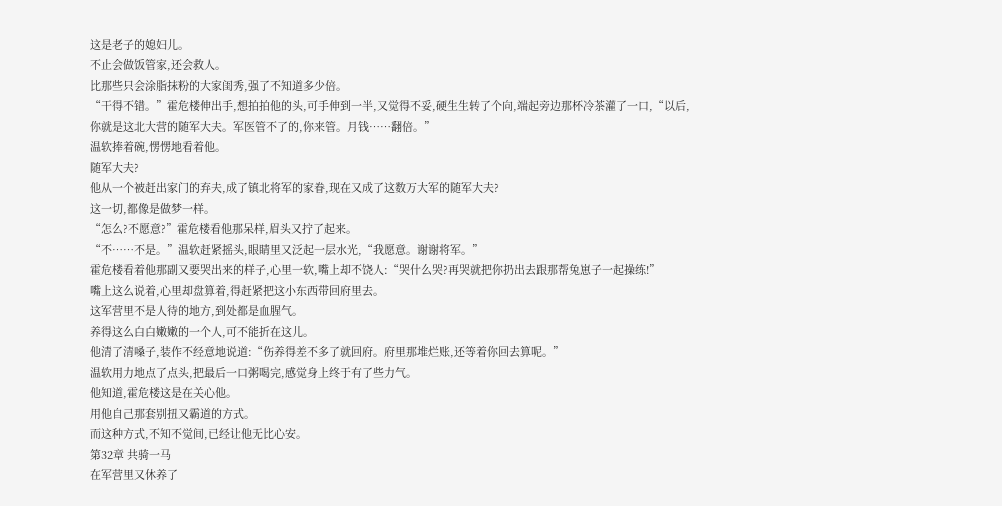这是老子的媳妇儿。
不止会做饭管家,还会救人。
比那些只会涂脂抹粉的大家闺秀,强了不知道多少倍。
“干得不错。”霍危楼伸出手,想拍拍他的头,可手伸到一半,又觉得不妥,硬生生转了个向,端起旁边那杯冷茶灌了一口,“以后,你就是这北大营的随军大夫。军医管不了的,你来管。月钱……翻倍。”
温软捧着碗,愣愣地看着他。
随军大夫?
他从一个被赶出家门的弃夫,成了镇北将军的家眷,现在又成了这数万大军的随军大夫?
这一切,都像是做梦一样。
“怎么?不愿意?”霍危楼看他那呆样,眉头又拧了起来。
“不……不是。”温软赶紧摇头,眼睛里又泛起一层水光,“我愿意。谢谢将军。”
霍危楼看着他那副又要哭出来的样子,心里一软,嘴上却不饶人:“哭什么哭?再哭就把你扔出去跟那帮兔崽子一起操练!”
嘴上这么说着,心里却盘算着,得赶紧把这小东西带回府里去。
这军营里不是人待的地方,到处都是血腥气。
养得这么白白嫩嫩的一个人,可不能折在这儿。
他清了清嗓子,装作不经意地说道:“伤养得差不多了就回府。府里那堆烂账,还等着你回去算呢。”
温软用力地点了点头,把最后一口粥喝完,感觉身上终于有了些力气。
他知道,霍危楼这是在关心他。
用他自己那套别扭又霸道的方式。
而这种方式,不知不觉间,已经让他无比心安。
第32章 共骑一马
在军营里又休养了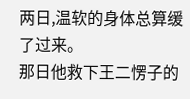两日,温软的身体总算缓了过来。
那日他救下王二愣子的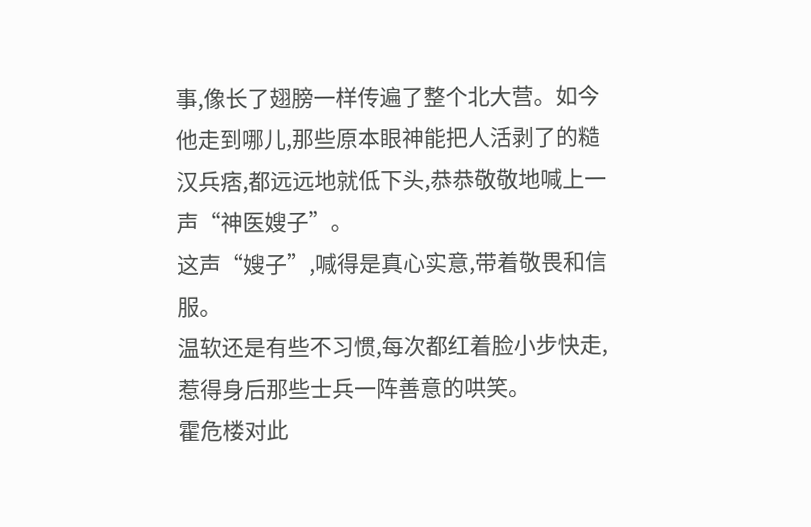事,像长了翅膀一样传遍了整个北大营。如今他走到哪儿,那些原本眼神能把人活剥了的糙汉兵痞,都远远地就低下头,恭恭敬敬地喊上一声“神医嫂子”。
这声“嫂子”,喊得是真心实意,带着敬畏和信服。
温软还是有些不习惯,每次都红着脸小步快走,惹得身后那些士兵一阵善意的哄笑。
霍危楼对此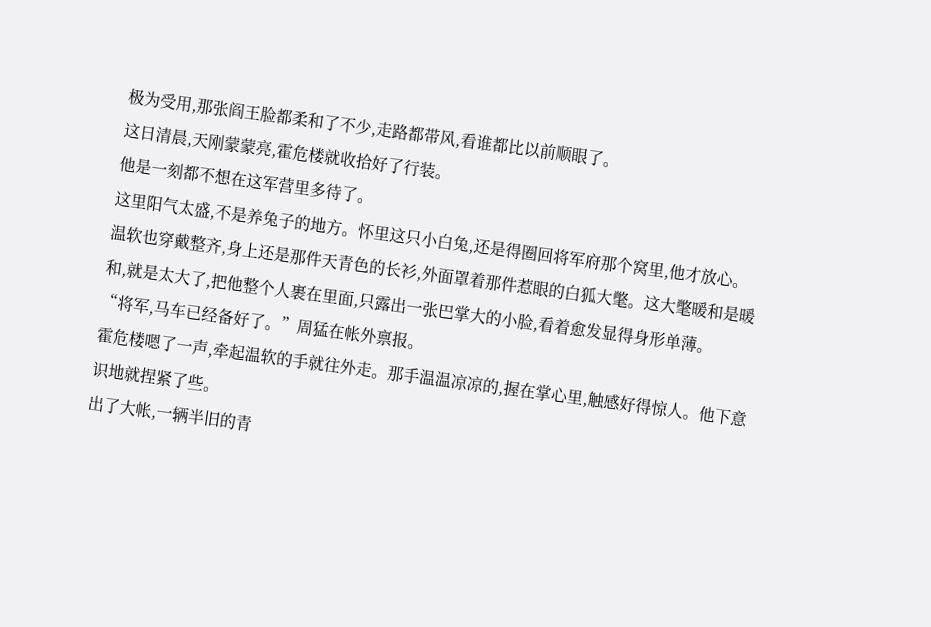极为受用,那张阎王脸都柔和了不少,走路都带风,看谁都比以前顺眼了。
这日清晨,天刚蒙蒙亮,霍危楼就收拾好了行装。
他是一刻都不想在这军营里多待了。
这里阳气太盛,不是养兔子的地方。怀里这只小白兔,还是得圈回将军府那个窝里,他才放心。
温软也穿戴整齐,身上还是那件天青色的长衫,外面罩着那件惹眼的白狐大氅。这大氅暖和是暖和,就是太大了,把他整个人裹在里面,只露出一张巴掌大的小脸,看着愈发显得身形单薄。
“将军,马车已经备好了。”周猛在帐外禀报。
霍危楼嗯了一声,牵起温软的手就往外走。那手温温凉凉的,握在掌心里,触感好得惊人。他下意识地就捏紧了些。
出了大帐,一辆半旧的青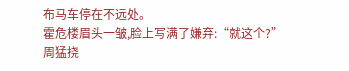布马车停在不远处。
霍危楼眉头一皱,脸上写满了嫌弃:“就这个?”
周猛挠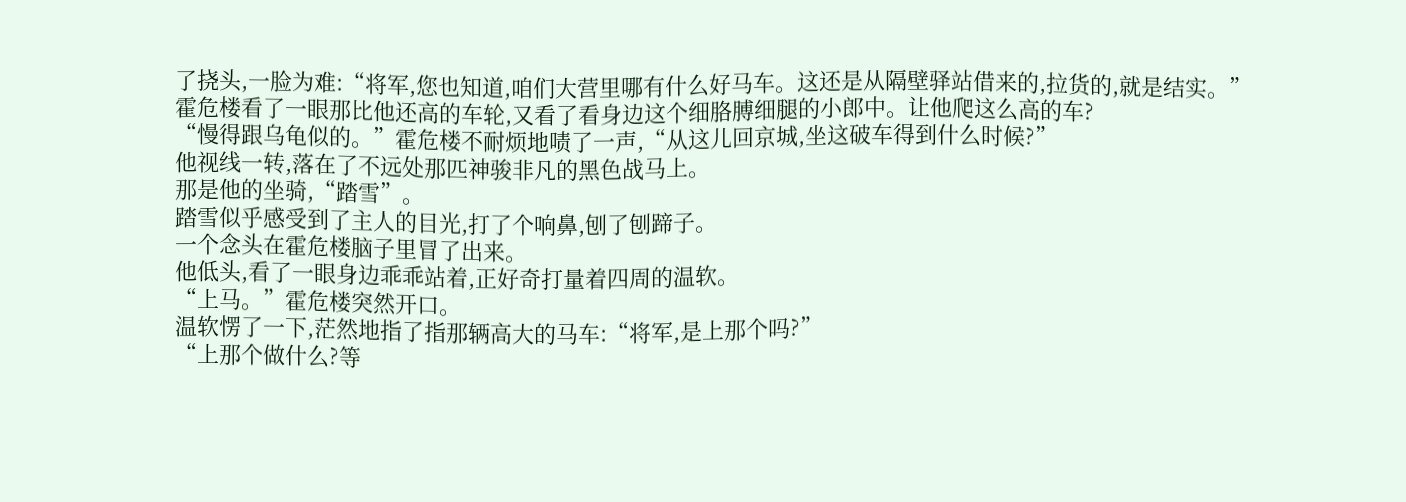了挠头,一脸为难:“将军,您也知道,咱们大营里哪有什么好马车。这还是从隔壁驿站借来的,拉货的,就是结实。”
霍危楼看了一眼那比他还高的车轮,又看了看身边这个细胳膊细腿的小郎中。让他爬这么高的车?
“慢得跟乌龟似的。”霍危楼不耐烦地啧了一声,“从这儿回京城,坐这破车得到什么时候?”
他视线一转,落在了不远处那匹神骏非凡的黑色战马上。
那是他的坐骑,“踏雪”。
踏雪似乎感受到了主人的目光,打了个响鼻,刨了刨蹄子。
一个念头在霍危楼脑子里冒了出来。
他低头,看了一眼身边乖乖站着,正好奇打量着四周的温软。
“上马。”霍危楼突然开口。
温软愣了一下,茫然地指了指那辆高大的马车:“将军,是上那个吗?”
“上那个做什么?等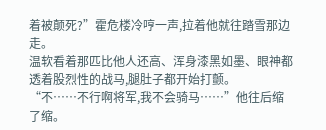着被颠死?”霍危楼冷哼一声,拉着他就往踏雪那边走。
温软看着那匹比他人还高、浑身漆黑如墨、眼神都透着股烈性的战马,腿肚子都开始打颤。
“不……不行啊将军,我不会骑马……”他往后缩了缩。